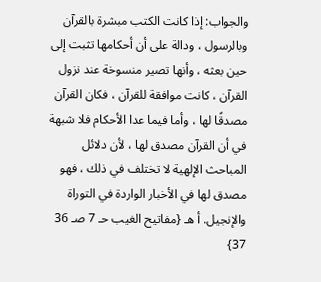والجواب: إذا كانت الكتب مبشرة بالقرآن وبالرسول ، ودالة على أن أحكامها تثبت إلى حين بعثه ، وأنها تصير منسوخة عند نزول القرآن ، كانت موافقة للقرآن ، فكان القرآن مصدقًا لها ، وأما فيما عدا الأحكام فلا شبهة في أن القرآن مصدق لها ، لأن دلائل المباحث الإلهية لا تختلف في ذلك ، فهو مصدق لها في الأخبار الواردة في التوراة والإنجيل. أ هـ {مفاتيح الغيب حـ 7 صـ 36 37}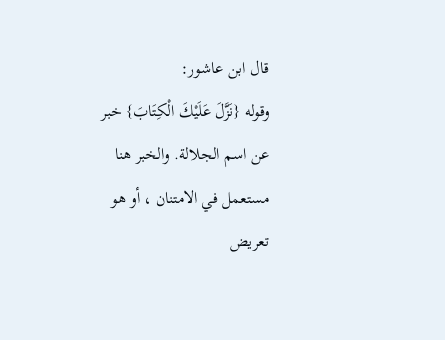قال ابن عاشور:
وقوله {نَزَّلَ عَلَيْكَ الْكِتَابَ} خبر عن اسم الجلالة. والخبر هنا مستعمل في الامتنان ، أو هو تعريض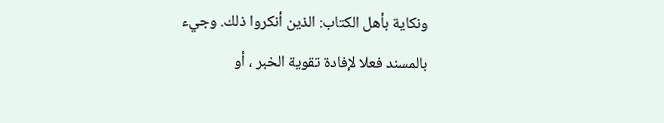ونكاية بأهل الكتاب: الذين أنكروا ذلك. وجيء بالمسند فعلا لإفادة تقوية الخبر ، أو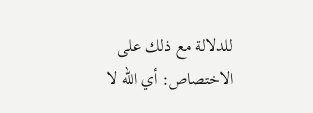للدلالة مع ذلك على الاختصاص: أي الله لا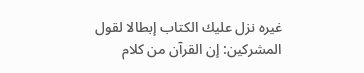غيره نزل عليك الكتاب إبطالا لقول المشركين: إن القرآن من كلام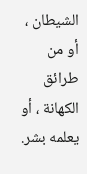الشيطان ، أو من طرائق الكهانة ، أو يعلمه بشر.